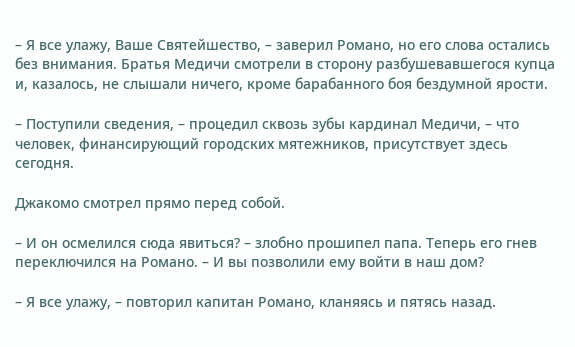– Я все улажу, Ваше Святейшество, – заверил Романо, но его слова остались без внимания. Братья Медичи смотрели в сторону разбушевавшегося купца и, казалось, не слышали ничего, кроме барабанного боя бездумной ярости.

– Поступили сведения, – процедил сквозь зубы кардинал Медичи, – что человек, финансирующий городских мятежников, присутствует здесь сегодня.

Джакомо смотрел прямо перед собой.

– И он осмелился сюда явиться? – злобно прошипел папа. Теперь его гнев переключился на Романо. – И вы позволили ему войти в наш дом?

– Я все улажу, – повторил капитан Романо, кланяясь и пятясь назад.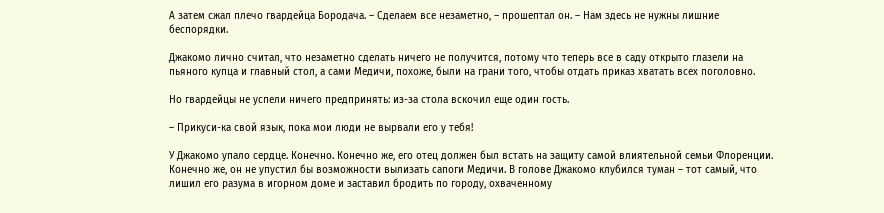А затем сжал плечо гвардейца Бородача. – Сделаем все незаметно, – прошептал он. – Нам здесь не нужны лишние беспорядки.

Джакомо лично считал, что незаметно сделать ничего не получится, потому что теперь все в саду открыто глазели на пьяного купца и главный стол, а сами Медичи, похоже, были на грани того, чтобы отдать приказ хватать всех поголовно.

Но гвардейцы не успели ничего предпринять: из-за стола вскочил еще один гость.

– Прикуси-ка свой язык, пока мои люди не вырвали его у тебя!

У Джакомо упало сердце. Конечно. Конечно же, его отец должен был встать на защиту самой влиятельной семьи Флоренции. Конечно же, он не упустил бы возможности вылизать сапоги Медичи. В голове Джакомо клубился туман – тот самый, что лишил его разума в игорном доме и заставил бродить по городу, охваченному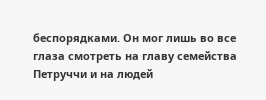беспорядками. Он мог лишь во все глаза смотреть на главу семейства Петруччи и на людей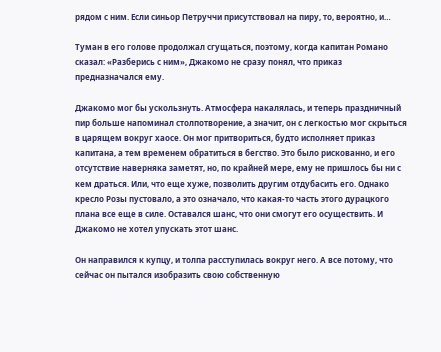рядом с ним. Если синьор Петруччи присутствовал на пиру, то, вероятно, и…

Туман в его голове продолжал сгущаться, поэтому, когда капитан Романо сказал: «Разберись с ним», Джакомо не сразу понял, что приказ предназначался ему.

Джакомо мог бы ускользнуть. Атмосфера накалялась, и теперь праздничный пир больше напоминал столпотворение, а значит, он с легкостью мог скрыться в царящем вокруг хаосе. Он мог притвориться, будто исполняет приказ капитана, а тем временем обратиться в бегство. Это было рискованно, и его отсутствие наверняка заметят, но, по крайней мере, ему не пришлось бы ни с кем драться. Или, что еще хуже, позволить другим отдубасить его. Однако кресло Розы пустовало, а это означало, что какая-то часть этого дурацкого плана все еще в силе. Оставался шанс, что они смогут его осуществить. И Джакомо не хотел упускать этот шанс.

Он направился к купцу, и толпа расступилась вокруг него. А все потому, что сейчас он пытался изобразить свою собственную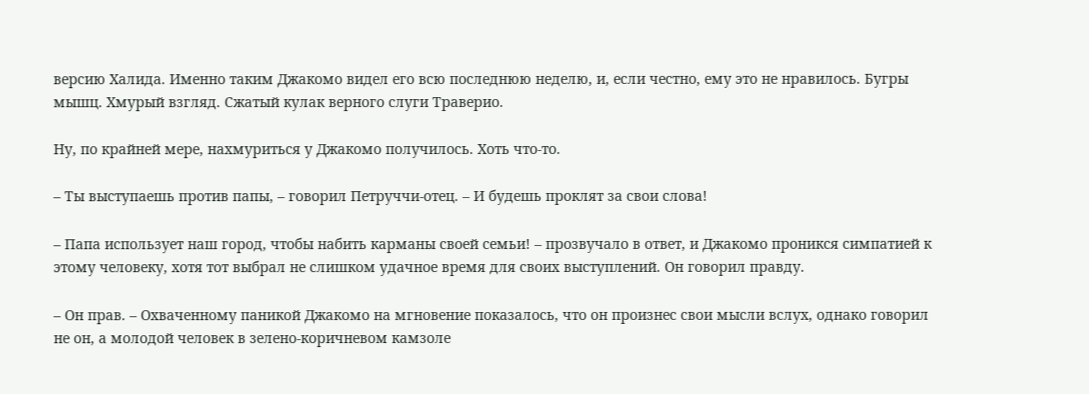версию Халида. Именно таким Джакомо видел его всю последнюю неделю, и, если честно, ему это не нравилось. Бугры мышц. Хмурый взгляд. Сжатый кулак верного слуги Траверио.

Ну, по крайней мере, нахмуриться у Джакомо получилось. Хоть что-то.

– Ты выступаешь против папы, – говорил Петруччи-отец. – И будешь проклят за свои слова!

– Папа использует наш город, чтобы набить карманы своей семьи! – прозвучало в ответ, и Джакомо проникся симпатией к этому человеку, хотя тот выбрал не слишком удачное время для своих выступлений. Он говорил правду.

– Он прав. – Охваченному паникой Джакомо на мгновение показалось, что он произнес свои мысли вслух, однако говорил не он, а молодой человек в зелено-коричневом камзоле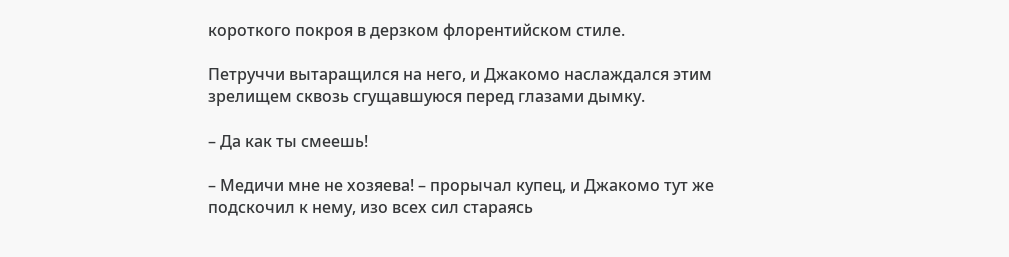короткого покроя в дерзком флорентийском стиле.

Петруччи вытаращился на него, и Джакомо наслаждался этим зрелищем сквозь сгущавшуюся перед глазами дымку.

– Да как ты смеешь!

– Медичи мне не хозяева! – прорычал купец, и Джакомо тут же подскочил к нему, изо всех сил стараясь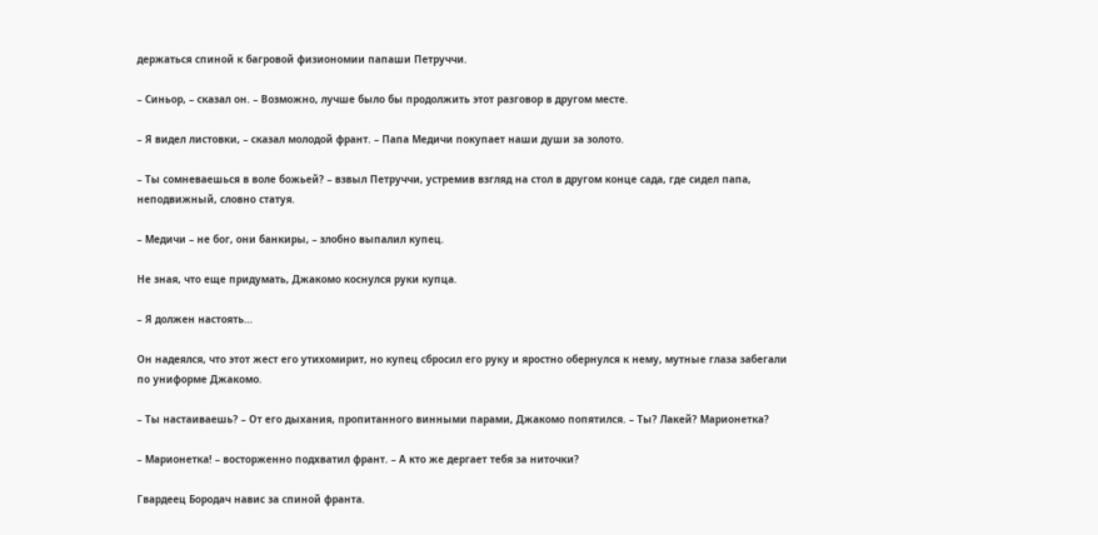держаться спиной к багровой физиономии папаши Петруччи.

– Синьор, – сказал он. – Возможно, лучше было бы продолжить этот разговор в другом месте.

– Я видел листовки, – сказал молодой франт. – Папа Медичи покупает наши души за золото.

– Ты сомневаешься в воле божьей? – взвыл Петруччи, устремив взгляд на стол в другом конце сада, где сидел папа, неподвижный, словно статуя.

– Медичи – не бог, они банкиры, – злобно выпалил купец.

Не зная, что еще придумать, Джакомо коснулся руки купца.

– Я должен настоять…

Он надеялся, что этот жест его утихомирит, но купец сбросил его руку и яростно обернулся к нему, мутные глаза забегали по униформе Джакомо.

– Ты настаиваешь? – От его дыхания, пропитанного винными парами, Джакомо попятился. – Ты? Лакей? Марионетка?

– Марионетка! – восторженно подхватил франт. – А кто же дергает тебя за ниточки?

Гвардеец Бородач навис за спиной франта.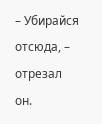– Убирайся отсюда, – отрезал он.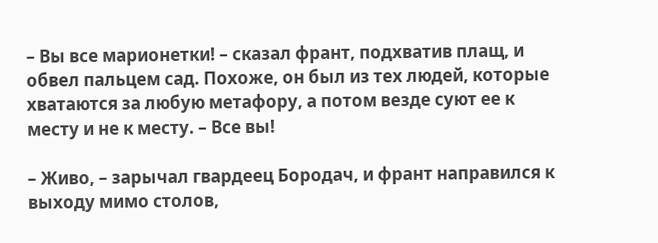– Вы все марионетки! – сказал франт, подхватив плащ, и обвел пальцем сад. Похоже, он был из тех людей, которые хватаются за любую метафору, а потом везде суют ее к месту и не к месту. – Все вы!

– Живо, – зарычал гвардеец Бородач, и франт направился к выходу мимо столов,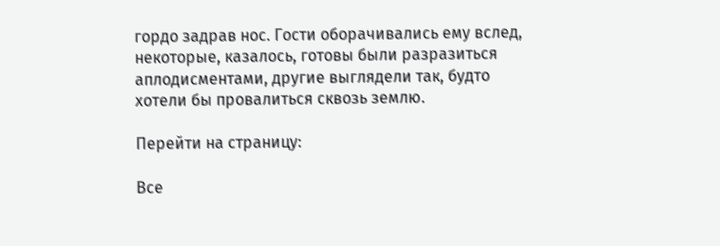гордо задрав нос. Гости оборачивались ему вслед, некоторые, казалось, готовы были разразиться аплодисментами, другие выглядели так, будто хотели бы провалиться сквозь землю.

Перейти на страницу:

Все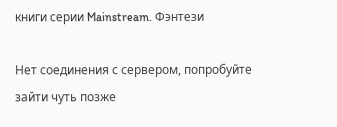книги серии Mainstream. Фэнтези

Нет соединения с сервером, попробуйте зайти чуть позже